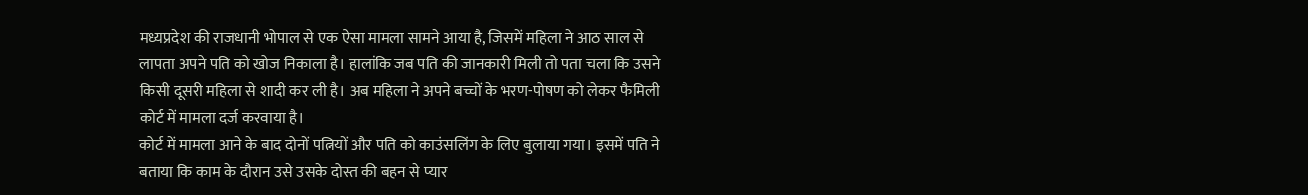मध्यप्रदेश की राजधानी भोपाल से एक ऐसा मामला सामने आया है, जिसमें महिला ने आठ साल से लापता अपने पति को खोज निकाला है। हालांकि जब पति की जानकारी मिली तो पता चला कि उसने किसी दूसरी महिला से शादी कर ली है। अब महिला ने अपने बच्चों के भरण-पोषण को लेकर फैमिली कोर्ट में मामला दर्ज करवाया है।
कोर्ट में मामला आने के बाद दोनों पत्नियों और पति को काउंसलिंग के लिए बुलाया गया। इसमें पति ने बताया कि काम के दौरान उसे उसके दोस्त की बहन से प्यार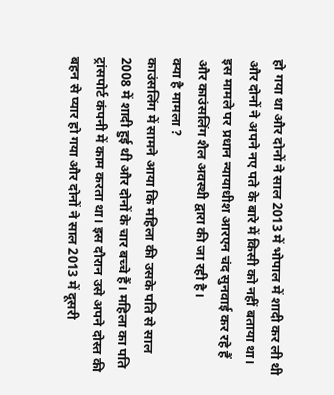हो गया था और दोनों ने साल 2013 में भोपाल में शादी कर ली थी और दोनों ने अपने नए पते के बारे में किसी को नहीं बताया था। इस मामले पर प्रधान न्यायाधीश आरएन चंद सुनवाई कर रहे हैं और काउंसलिंग शैल अवस्थी द्वारा की जा रही है।
क्या है मामला ?
काउंसलिंग में सामने आया कि महिला की उसके पति से साल 2008 में शादी हुई थी और दोनों के चार बच्चे हैं। महिला का पति ट्रांसपोर्ट कंपनी में काम करता था। इस दौरान उसे अपने दोस्त की बहन से प्यार हो गया और दोनों ने साल 2013 में दूसरी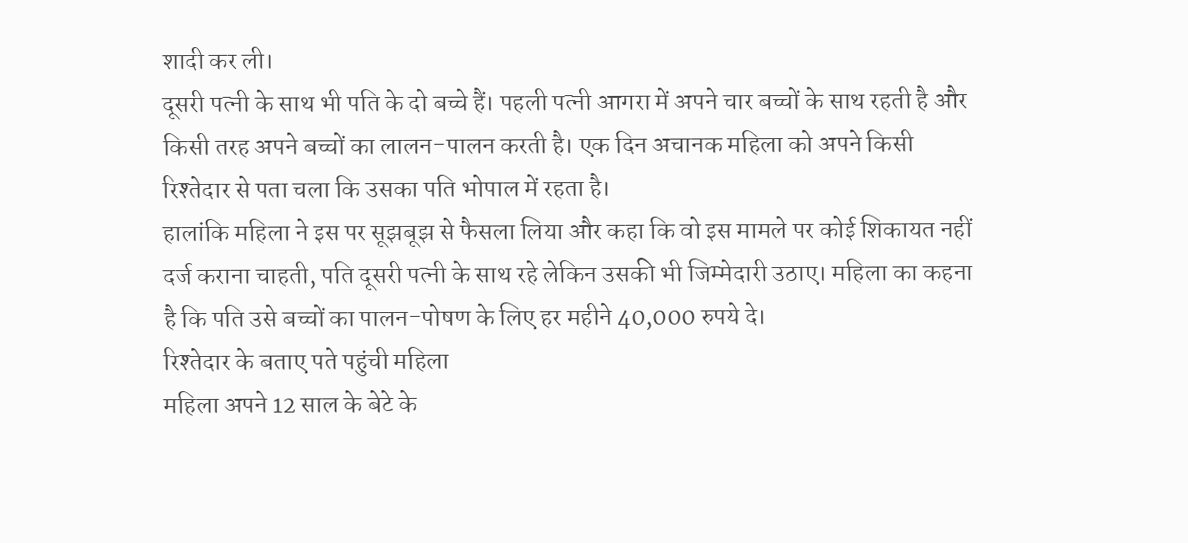शादी कर ली।
दूसरी पत्नी के साथ भी पति के दो बच्चे हैं। पहली पत्नी आगरा में अपने चार बच्चों के साथ रहती है और किसी तरह अपने बच्चों का लालन-पालन करती है। एक दिन अचानक महिला को अपने किसी रिश्तेदार से पता चला कि उसका पति भोपाल में रहता है।
हालांकि महिला ने इस पर सूझबूझ से फैसला लिया और कहा कि वो इस मामले पर कोई शिकायत नहीं दर्ज कराना चाहती, पति दूसरी पत्नी के साथ रहे लेकिन उसकी भी जिम्मेदारी उठाए। महिला का कहना है कि पति उसे बच्चों का पालन-पोषण के लिए हर महीने 40,000 रुपये दे।
रिश्तेदार के बताए पते पहुंची महिला
महिला अपने 12 साल के बेटे के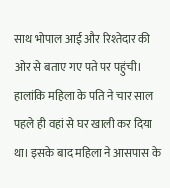साथ भोपाल आई और रिश्तेदार की ओर से बताए गए पते पर पहुंची। हालांकि महिला के पति ने चार साल पहले ही वहां से घर खाली कर दिया था। इसके बाद महिला ने आसपास के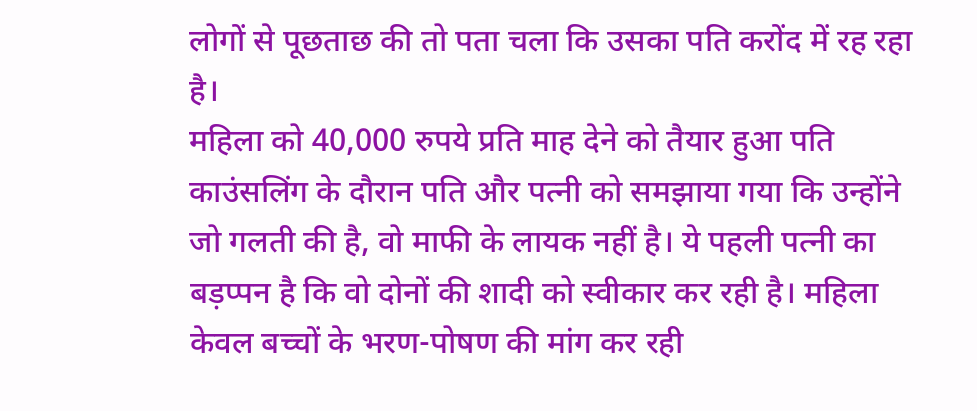लोगों से पूछताछ की तो पता चला कि उसका पति करोंद में रह रहा है।
महिला को 40,000 रुपये प्रति माह देने को तैयार हुआ पति
काउंसलिंग के दौरान पति और पत्नी को समझाया गया कि उन्होंने जो गलती की है, वो माफी के लायक नहीं है। ये पहली पत्नी का बड़प्पन है कि वो दोनों की शादी को स्वीकार कर रही है। महिला केवल बच्चों के भरण-पोषण की मांग कर रही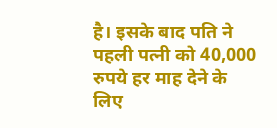है। इसके बाद पति ने पहली पत्नी को 40,000 रुपये हर माह देने के लिए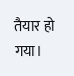तैयार हो गया।